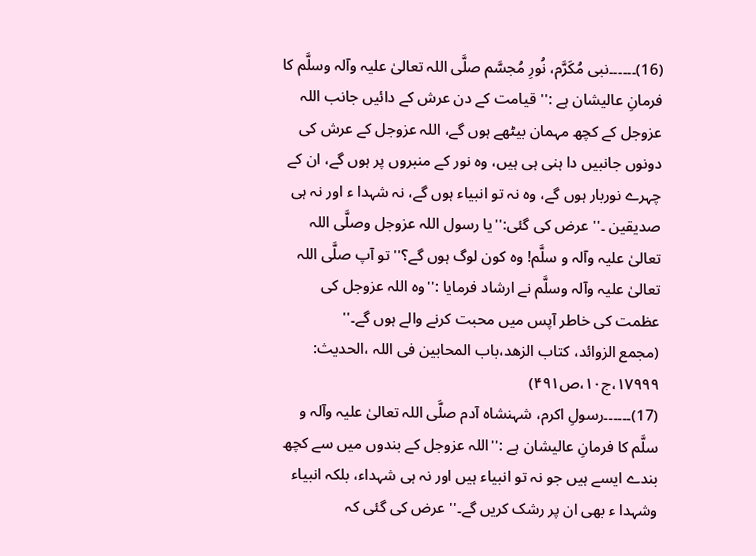(16)۔۔۔۔۔۔نبی مُکَرَّم، نُورِ مُجسَّم صلَّی اللہ تعالیٰ علیہ وآلہ وسلَّم کا فرمانِ عالیشان ہے :'' قیامت کے دن عرش کے دائیں جانب اللہ عزوجل کے کچھ مہمان بیٹھے ہوں گے، اللہ عزوجل کے عرش کی دونوں جانبیں دا ہنی ہی ہیں، وہ نور کے منبروں پر ہوں گے، ان کے چہرے نوربار ہوں گے، وہ نہ تو انبیاء ہوں گے، نہ شہدا ء اور نہ ہی صدیقین ۔'' عرض کی گئی:''یا رسول اللہ عزوجل وصلَّی اللہ تعالیٰ علیہ وآلہ و سلَّم! وہ کون لوگ ہوں گے؟'' تو آپ صلَّی اللہ تعالیٰ علیہ وآلہ وسلَّم نے ارشاد فرمایا :''وہ اللہ عزوجل کی عظمت کی خاطر آپس میں محبت کرنے والے ہوں گے۔''
(مجمع الزوائد، کتاب الزھد،باب المحابین فی اللہ ،الحدیث: ۱۷۹۹۹،ج۱۰،ص۴۹۱)
(17)۔۔۔۔۔۔رسولِ اکرم، شہنشاہ آدم صلَّی اللہ تعالیٰ علیہ وآلہ و سلَّم کا فرمانِ عالیشان ہے :''اللہ عزوجل کے بندوں میں سے کچھ بندے ایسے ہیں جو نہ تو انبیاء ہیں اور نہ ہی شہداء، بلکہ انبیاء وشہدا ء بھی ان پر رشک کریں گے۔'' عرض کی گئی کہ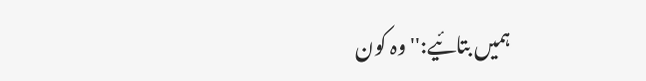ہمیں بتائیے:''وہ کون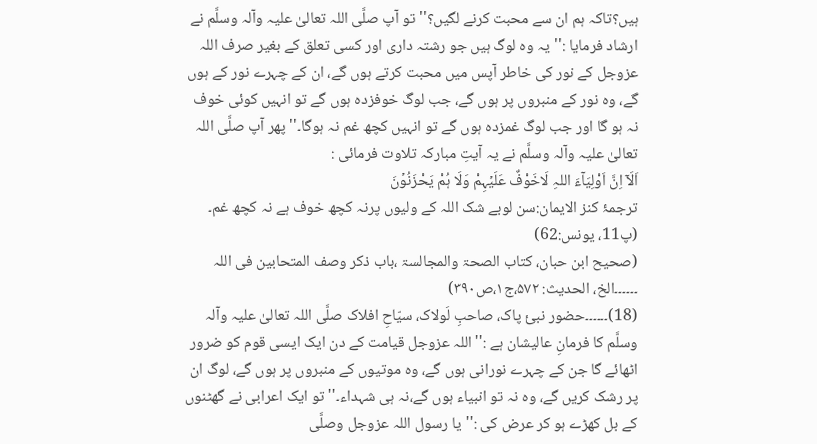ہیں؟تاکہ ہم ان سے محبت کرنے لگیں؟'' تو آپ صلَّی اللہ تعالیٰ علیہ وآلہ وسلَّم نے ارشاد فرمایا :''یہ وہ لوگ ہيں جو رشتہ داری اور کسی تعلق کے بغیر صرف اللہ عزوجل کے نور کی خاطر آپس میں محبت کرتے ہوں گے، ان کے چہرے نور کے ہوں گے، وہ نور کے منبروں پر ہوں گے، جب لوگ خوفزدہ ہوں گے تو انہیں کوئی خوف نہ ہو گا اور جب لوگ غمزدہ ہوں گے تو انہیں کچھ غم نہ ہوگا۔'' پھر آپ صلَّی اللہ تعالیٰ علیہ وآلہ وسلَّم نے یہ آیتِ مبارکہ تلاوت فرمائی :
اَلَاۤ اِنَّ اَوْلِیَآءَ اللہِ لَاخَوْفٌ عَلَیۡہِمْ وَلَا ہُمْ یَحْزَنُوۡنَ
ترجمۂ کنز الایمان:سن لوبے شک اللہ کے ولیوں پرنہ کچھ خوف ہے نہ کچھ غم۔ (پ11، یونس:62)
(صحیح ابن حبان، کتاب الصحۃ والمجالسۃ ،باب ذکر وصف المتحابین فی اللہ ۔۔۔۔۔۔الخ، الحدیث: ۵۷۲،ج۱،ص۳۹۰)
(18)۔۔۔۔۔۔حضور نبئ پاک، صاحبِ لَولاک، سیّاحِ افلاک صلَّی اللہ تعالیٰ علیہ وآلہ وسلَّم کا فرمانِ عالیشان ہے :''اللہ عزوجل قیامت کے دن ایک ایسی قوم کو ضرور اٹھائے گا جن کے چہرے نورانی ہوں گے، وہ موتیوں کے منبروں پر ہوں گے، لوگ ان پر رشک کریں گے، وہ نہ تو انبیاء ہوں گے،نہ ہی شہداء۔'' تو ایک اعرابی نے گھٹنوں کے بل کھڑے ہو کر عرض کی :''یا رسول اللہ عزوجل وصلَّی